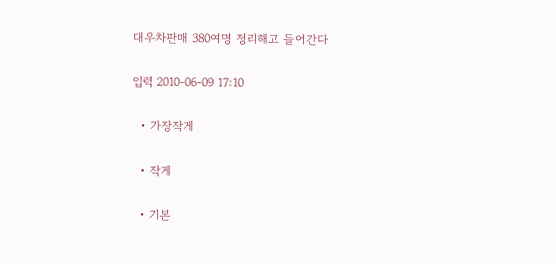대우차판매 380여명 정리해고 들어간다

입력 2010-06-09 17:10

  • 가장작게

  • 작게

  • 기본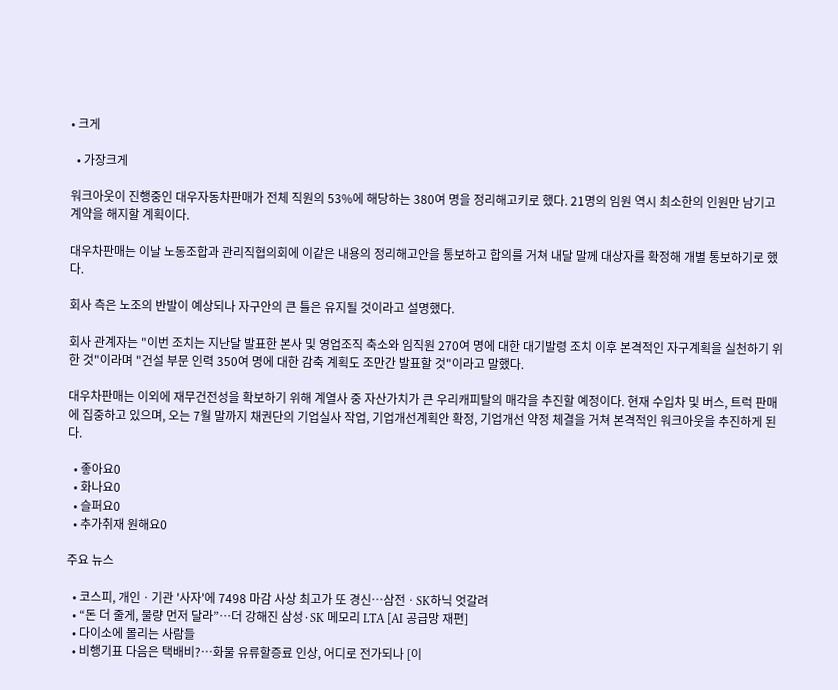• 크게

  • 가장크게

워크아웃이 진행중인 대우자동차판매가 전체 직원의 53%에 해당하는 380여 명을 정리해고키로 했다. 21명의 임원 역시 최소한의 인원만 남기고 계약을 해지할 계획이다.

대우차판매는 이날 노동조합과 관리직협의회에 이같은 내용의 정리해고안을 통보하고 합의를 거쳐 내달 말께 대상자를 확정해 개별 통보하기로 했다.

회사 측은 노조의 반발이 예상되나 자구안의 큰 틀은 유지될 것이라고 설명했다.

회사 관계자는 "이번 조치는 지난달 발표한 본사 및 영업조직 축소와 임직원 270여 명에 대한 대기발령 조치 이후 본격적인 자구계획을 실천하기 위한 것"이라며 "건설 부문 인력 350여 명에 대한 감축 계획도 조만간 발표할 것"이라고 말했다.

대우차판매는 이외에 재무건전성을 확보하기 위해 계열사 중 자산가치가 큰 우리캐피탈의 매각을 추진할 예정이다. 현재 수입차 및 버스, 트럭 판매에 집중하고 있으며, 오는 7월 말까지 채권단의 기업실사 작업, 기업개선계획안 확정, 기업개선 약정 체결을 거쳐 본격적인 워크아웃을 추진하게 된다.

  • 좋아요0
  • 화나요0
  • 슬퍼요0
  • 추가취재 원해요0

주요 뉴스

  • 코스피, 개인ㆍ기관 '사자'에 7498 마감 사상 최고가 또 경신⋯삼전ㆍSK하닉 엇갈려
  • “돈 더 줄게, 물량 먼저 달라”…더 강해진 삼성·SK 메모리 LTA [AI 공급망 재편]
  • 다이소에 몰리는 사람들
  • 비행기표 다음은 택배비?⋯화물 유류할증료 인상, 어디로 전가되나 [이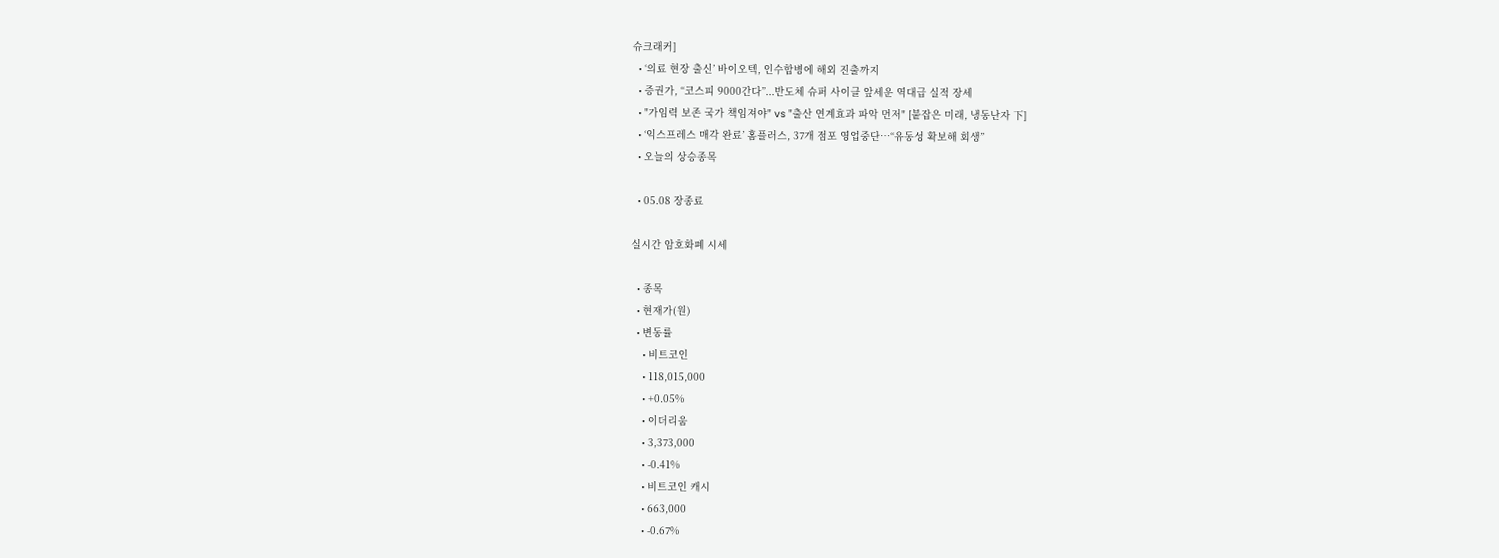슈크래커]
  • ‘의료 현장 출신’ 바이오텍, 인수합병에 해외 진출까지
  • 증권가, “코스피 9000간다”...반도체 슈퍼 사이클 앞세운 역대급 실적 장세
  • "가임력 보존 국가 책임져야" vs "출산 연계효과 파악 먼저" [붙잡은 미래, 냉동난자 下]
  • ‘익스프레스 매각 완료’ 홈플러스, 37개 점포 영업중단⋯“유동성 확보해 회생”
  • 오늘의 상승종목

  • 05.08 장종료

실시간 암호화폐 시세

  • 종목
  • 현재가(원)
  • 변동률
    • 비트코인
    • 118,015,000
    • +0.05%
    • 이더리움
    • 3,373,000
    • -0.41%
    • 비트코인 캐시
    • 663,000
    • -0.67%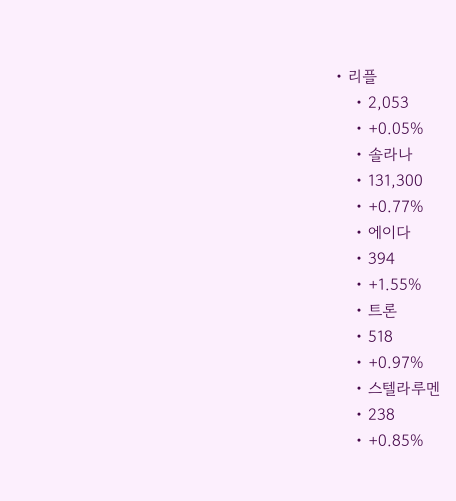• 리플
    • 2,053
    • +0.05%
    • 솔라나
    • 131,300
    • +0.77%
    • 에이다
    • 394
    • +1.55%
    • 트론
    • 518
    • +0.97%
    • 스텔라루멘
    • 238
    • +0.85%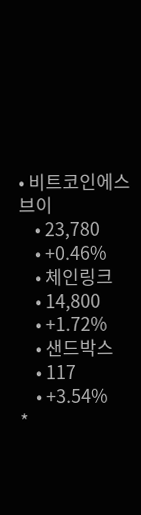• 비트코인에스브이
    • 23,780
    • +0.46%
    • 체인링크
    • 14,800
    • +1.72%
    • 샌드박스
    • 117
    • +3.54%
*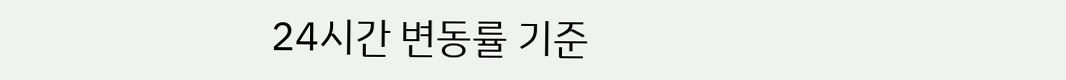24시간 변동률 기준